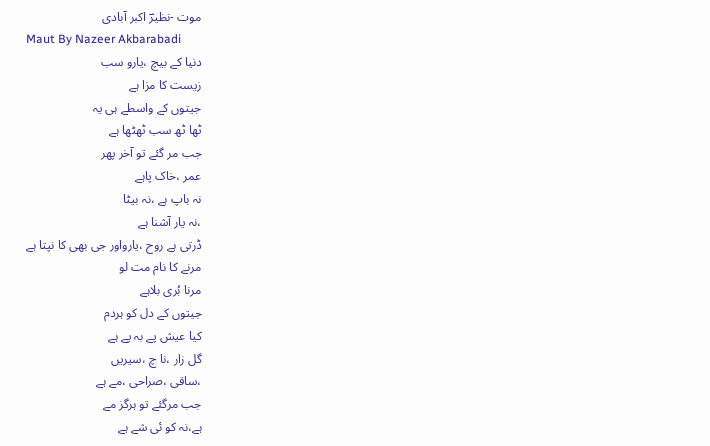موت -نظیرؔ اکبر آبادی
Maut By Nazeer Akbarabadi
دنیا کے بیچ ،یارو سب
زیست کا مزا ہے
جیتوں کے واسطے ہی یہ
ٹھا ٹھ سب ٹھٹھا ہے
جب مر گئے تو آخر پھر
عمر ،خاک پاہے
نہ باپ ہے ،نہ بیٹا
،نہ یار آشنا ہے
ڈرتی ہے روح ،یارواور جی بھی کا نپتا ہے
مرنے کا نام مت لو
مرنا بُری بلاہے
جیتوں کے دل کو ہردم
کیا عیش پے بہ پے ہے
گل زار ،نا چ ،سیریں
،ساقی ،صراحی ،مے ہے
جب مرگئے تو ہرگز مے
ہے،نہ کو ئی شے ہے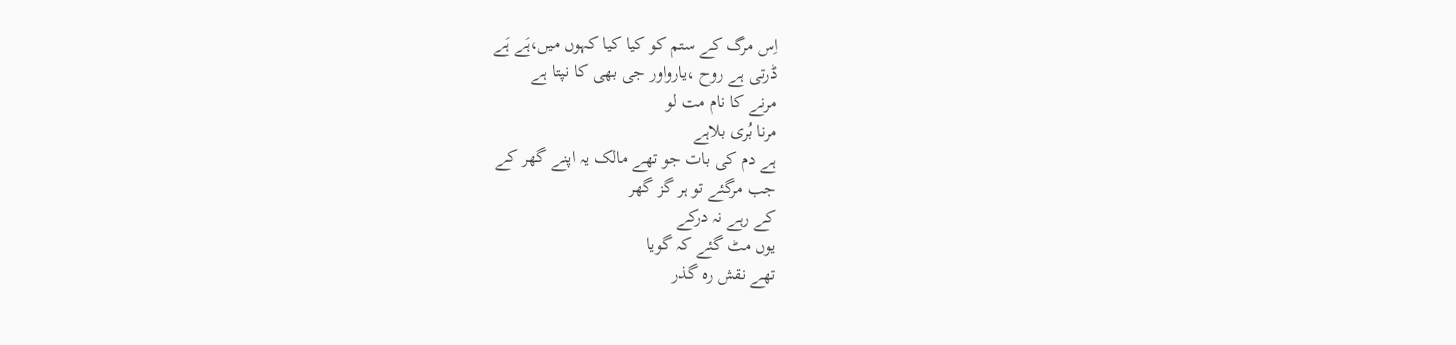اِس مرگ کے ستم کو کیا کیا کہوں میں،ہَے ہَے
ڈرتی ہے روح ،یارواور جی بھی کا نپتا ہے
مرنے کا نام مت لو
مرنا بُری بلاہے
ہے دم کی بات جو تھے مالک یہ اپنے گھر کے
جب مرگئے تو ہر گز گھر
کے رہے نہ درکے
یوں مٹ گئے کہ گویا
تھے نقش رہ گذر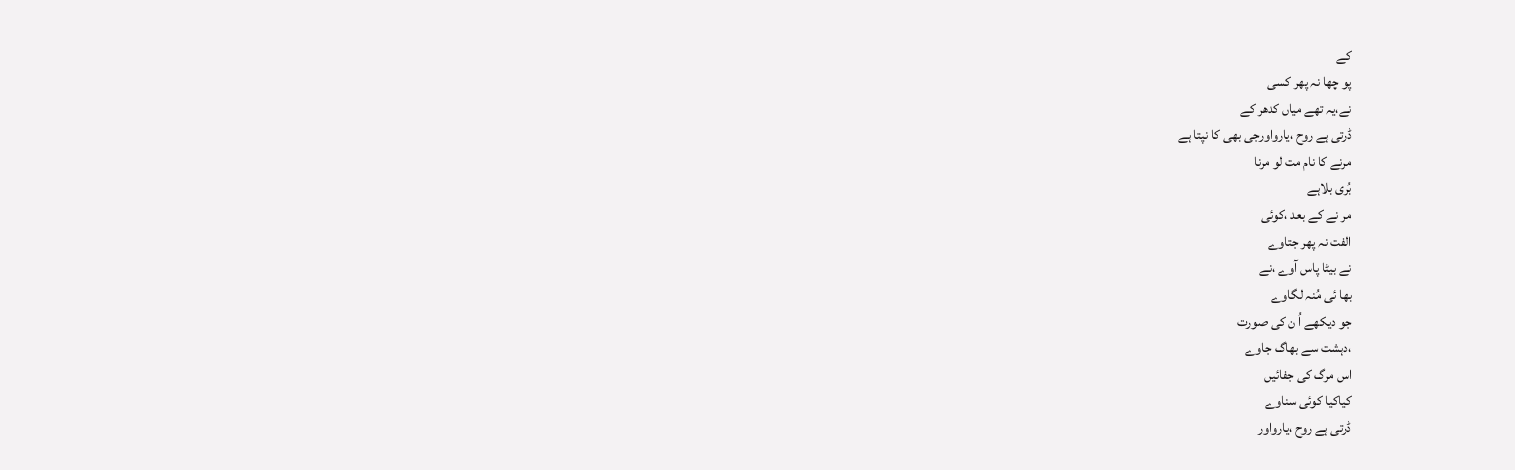کے
پو چھا نہ پھر کسی
نے،یہ تھے میاں کدھر کے
ڈرتی ہے روح ،یارواورجی بھی کا نپتا ہے
مرنے کا نام مت لو مرنا
بُری بلاہے
مر نے کے بعد ،کوئی
الفت نہ پھر جتاوے
نے بیٹا پاس آوے ،نے
بھا ئی مُنہ لگاوے
جو دیکھے اُ ن کی صورت
،دہشت سے بھاگ جاوے
اس مرگ کی جفائیں
کیاکیا کوئی سناوے
ڈرتی ہے روح ،یارواور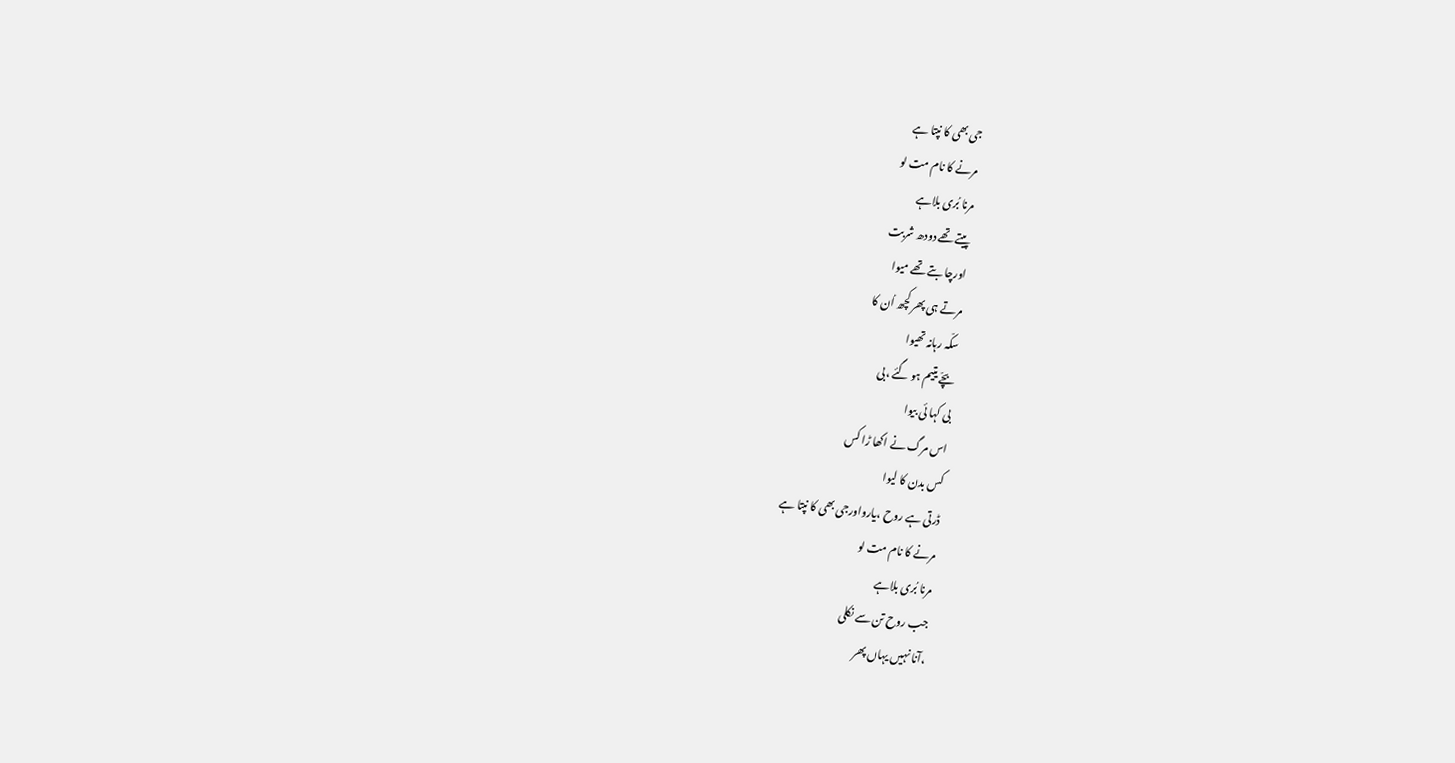جی بھی کا نپتا ہے
مرنے کا نام مت لو
مرنا بُری بلاہے
پیتے تھے دودھ شربت
اورچا بتے تھے میوا
مرتے ہی پھر کچھ اُن کا
سکّہ رہانہ تھیوا
بچّے یتیم ہو گئے ،بی
بی کہا ئی بیوا
اس مرگ نے اکھا ڑا کس
کس بدن کا لیوا
ڈرتی ہے روح ،یارواورجی بھی کا نپتا ہے
مرنے کا نام مت لو
مرنا بُری بلاہے
جب روح تن سے نکلی
،آنا نہیں یہاں پھر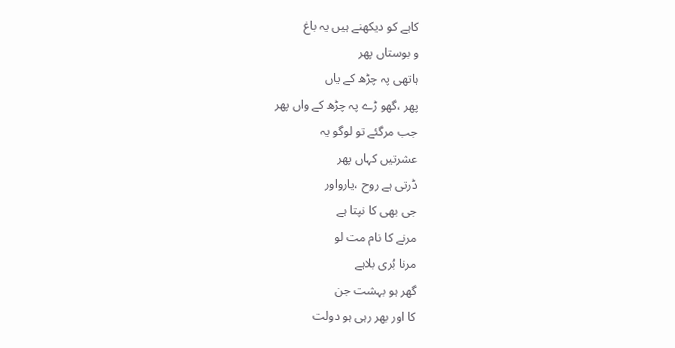کاہے کو دیکھنے ہیں یہ باغ
و بوستاں پھر
ہاتھی پہ چڑھ کے یاں
پھر ،گھو ڑے پہ چڑھ کے واں پھر
جب مرگئے تو لوگو یہ
عشرتیں کہاں پھر
ڈرتی ہے روح ،یارواور
جی بھی کا نپتا ہے
مرنے کا نام مت لو
مرنا بُری بلاہے
گھر ہو بہشت جن
کا اور بھر رہی ہو دولت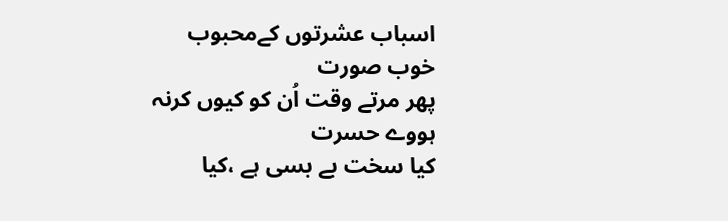اسباب عشرتوں کےمحبوب
خوب صورت
پھر مرتے وقت اُن کو کیوں کرنہ ہووے حسرت
کیا سخت بے بسی ہے ،کیا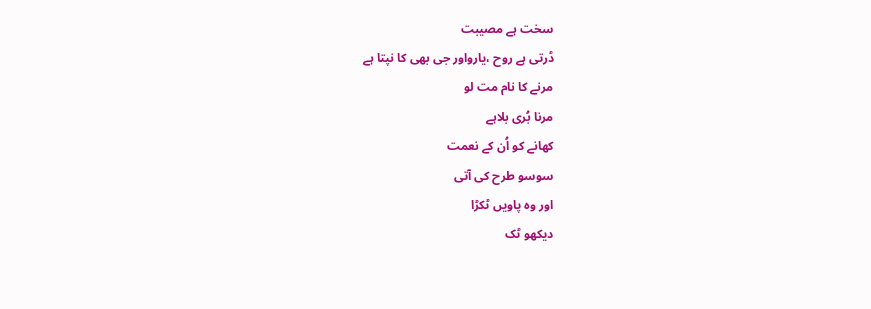سخت ہے مصیبت
ڈرتی ہے روح ،یارواور جی بھی کا نپتا ہے
مرنے کا نام مت لو
مرنا بُری بلاہے
کھانے کو اُن کے نعمت
سوسو طرح کی آتی
اور وہ پاویں ٹکڑا
دیکھو ٹک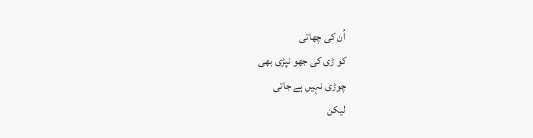اُن کی چھاتی
کو ڑی کی جھو نپڑی بھی
چوڑی نہیں ہے جاتی
لیکن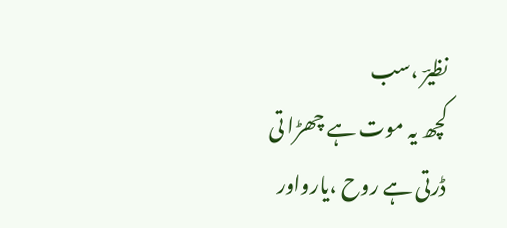نظیرؔ ،سب
کچھ یہ موت ہے چھڑا تی
ڈرتی ہے روح ،یارواور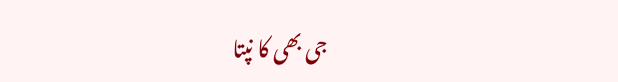جی بھی کا نپتا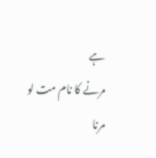ہے
مرنے کا نام مت لو
مرنا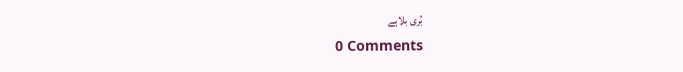بُری بلاہے
0 Comments